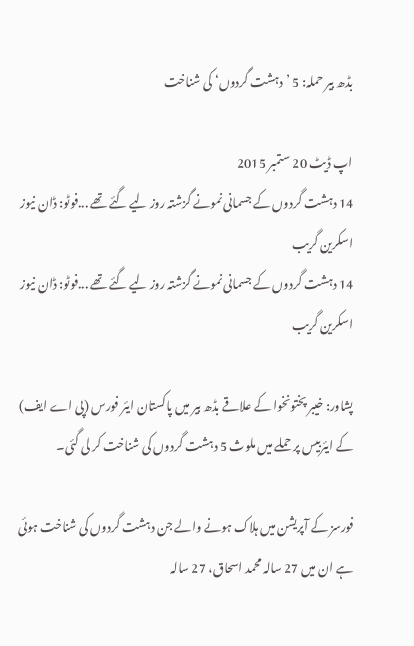بڈھ بیر حملہ: 5 ’دہشت گردوں‘ کی شناخت

اپ ڈیٹ 20 ستمبر 2015
14 دہشت گردوں کے جسمانی نمونے گزشتہ روز لیے گئے تھے ...فوٹو: ڈان نیوز اسکرین گریب
14 دہشت گردوں کے جسمانی نمونے گزشتہ روز لیے گئے تھے ...فوٹو: ڈان نیوز اسکرین گریب

پشاور: خیبر پختونخوا کے علاقے بڈھ بیر میں پاکستان ایئر فورس (پی اے ایف) کے ایئربیس پر حملے میں ملوث 5 دہشت گردوں کی شناخت کر لی گئی۔

فورسز کے آپریشن میں ہلاک ہونے والے جن دہشت گردوں کی شناخت ہوئی ہے ان میں 27 سالہ محمد اسحاق، 27 سالہ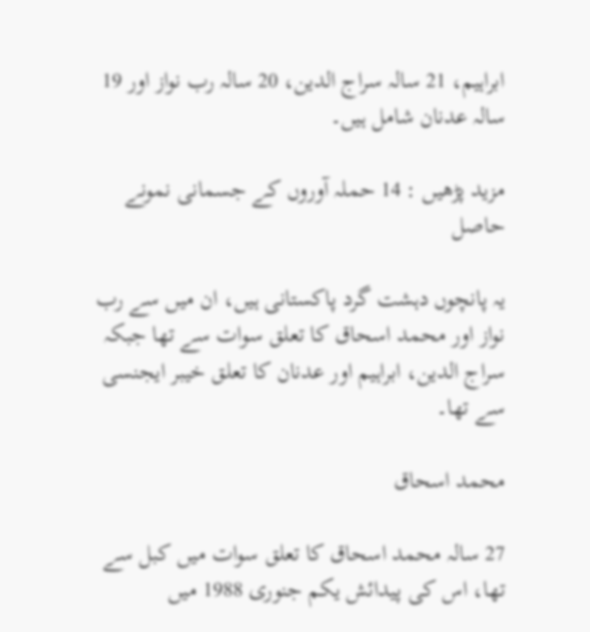ابراہیم، 21 سالہ سراج الدین، 20 سالہ رب نواز اور 19 سالہ عدنان شامل ہیں۔

مزید پڑھیں : 14 حملہ آوروں کے جسمانی نمونے حاصل

یہ پانچوں دہشت گرد پاکستانی ہیں، ان میں سے رب نواز اور محمد اسحاق کا تعلق سوات سے تھا جبکہ سراج الدین، ابراہیم اور عدنان کا تعلق خیبر ایجنسی سے تھا۔

محمد اسحاق

27 سالہ محمد اسحاق کا تعلق سوات میں کبل سے تھا، اس کی پیدائش یکم جنوری 1988 میں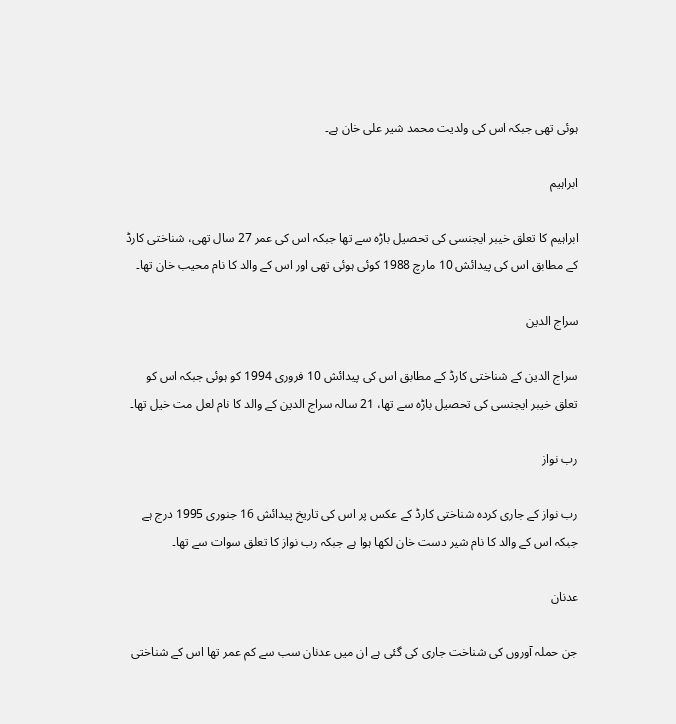ہوئی تھی جبکہ اس کی ولدیت محمد شیر علی خان ہے۔

ابراہیم

ابراہیم کا تعلق خیبر ایجنسی کی تحصیل باڑہ سے تھا جبکہ اس کی عمر 27 سال تھی، شناختی کارڈ کے مطابق اس کی پیدائش 10 مارچ 1988 کوئی ہوئی تھی اور اس کے والد کا نام محیب خان تھا۔

سراج الدین

سراج الدین کے شناختی کارڈ کے مطابق اس کی پیدائش 10 فروری 1994 کو ہوئی جبکہ اس کو تعلق خیبر ایجنسی کی تحصیل باڑہ سے تھا، 21 سالہ سراج الدین کے والد کا نام لعل مت خیل تھا۔

رب نواز

رب نواز کے جاری کردہ شناختی کارڈ کے عکس پر اس کی تاریخ پیدائش 16 جنوری 1995 درج ہے جبکہ اس کے والد کا نام شیر دست خان لکھا ہوا ہے جبکہ رب نواز کا تعلق سوات سے تھا۔

عدنان

جن حملہ آوروں کی شناخت جاری کی گئی ہے ان میں عدنان سب سے کم عمر تھا اس کے شناختی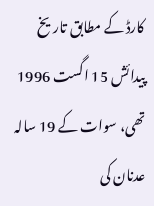کارڈ کے مطابق تاریخ پیدائش 15 اگست 1996 تھی، سوات کے 19 سالہ عدنان کی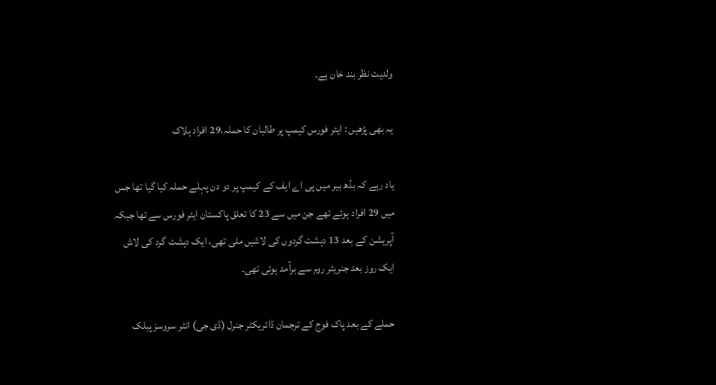ولدیت نظر بند خان ہے۔

یہ بھی پڑھیں : ایئر فورس کیمپ پر طالبان کا حملہ،29 افراد ہلاک

یاد رہے کہ بڈھ بیر میں پی اے ایف کے کیمپ پر دو دن پہلے حملہ کیا گیا تھا جس میں 29 افراد ہوئے تھے جن میں سے 23 کا تعلق پاکستان ایئر فورس سے تھا جبکہ آپریشن کے بعد 13 دہشت گردوں کی لاشیں ملی تھی، ایک دہشت گرد کی لاش ایک روز بعد جنریٹر روم سے برآمد ہوئی تھی۔

حملے کے بعد پاک فوج کے ترجمان ڈائریکٹر جنرل (ڈی جی) انٹر سروسز پبلک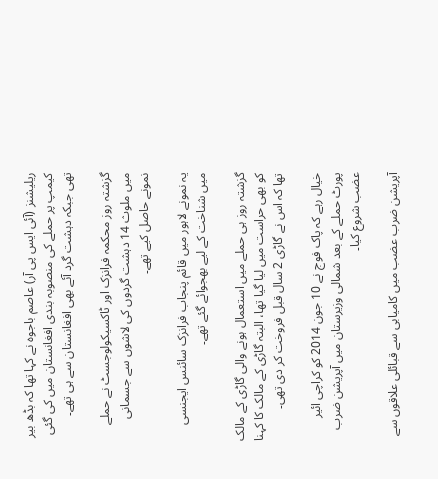ریلیشنز (آئی ایس پی آر) عاصم باجوہ نے کہا تھا کہ بڈھ بیر کیمپ پر حملے کی منصوبہ بندی افغانستان میں کی گئی تھی جبکہ دہشت گرد آئے بھی افغانستان سے ہی تھے۔

گزشتہ روز محکمہ فرانزک اور ٹاکسیکولوجسٹ نے حملے میں ملوث 14 دہشت گردوں کی لاشوں سے جسمانی نمونے حاصل کیے تھے۔

یہ نمونے لاہور میں قائم پنجاب فرانزک سائنس ایجنسی میں شناخت کے لیے بھجوائے گئے تھے۔

گزشتہ روز ہی حملے میں استعمال ہونے والی گاڑی کے مالک کو بھی حراست میں لیا گیا تھا، البتہ گاڑی کے مالک کا کہنا تھا کہ اس نے گاڑی 2 سال قبل فروخت کر دی تھی۔

خیال رہے کہ پاک فوج نے 10 جون 2014 کو کراچی ائیر پورٹ حملے کے بعد شمالی وزیرستان میں آپریشن ضرب عضب شروع کیا۔

آپریشن ضرب عضب میں کامیابی سے قبائلی علاقوں سے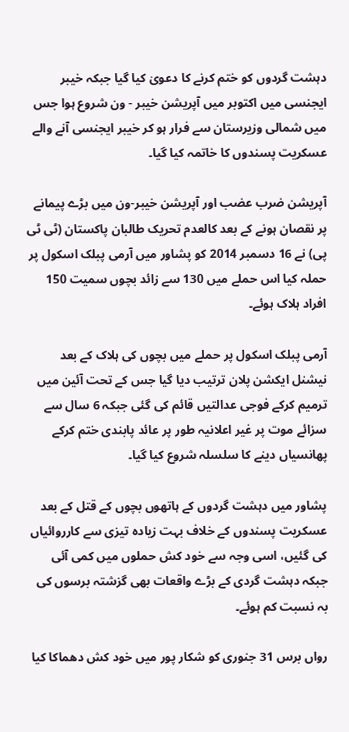دہشت گردوں کو ختم کرنے کا دعویٰ کیا گیا جبکہ خیبر ایجنسی میں اکتوبر میں آپریشن خیبر - ون شروع ہوا جس میں شمالی وزیرستان سے فرار ہو کر خیبر ایجنسی آنے والے عسکریت پسندوں کا خاتمہ کیا گیا۔

آپریشن ضرب عضب اور آپریشن خیبر-ون میں بڑے پیمانے پر نقصان ہونے کے بعد کالعدم تحریک طالبان پاکستان (ٹی ٹی پی) نے 16 دسمبر 2014 کو پشاور میں آرمی پبلک اسکول پر حملہ کیا اس حملے میں 130 سے زائد بچوں سمیت 150 افراد ہلاک ہوئے۔

آرمی پبلک اسکول پر حملے میں بچوں کی ہلاک کے بعد نیشنل ایکشن پلان ترتیب دیا گیا جس کے تحت آئین میں ترمیم کرکے فوجی عدالتیں قائم کی گئی جبکہ 6 سال سے سزائے موت پر غیر اعلانیہ طور پر عائد پابندی ختم کرکے پھانسیاں دینے کا سلسلہ شروع کیا گیا۔

پشاور میں دہشت گردوں کے ہاتھوں بچوں کے قتل کے بعد عسکریت پسندوں کے خلاف بہت زیادہ تیزی سے کارروائیاں کی گئیں، اسی وجہ سے خود کش حملوں میں کمی آئی جبکہ دہشت گردی کے بڑے واقعات بھی گزشتہ برسوں کی بہ نسبت کم ہوئے۔

رواں برس 31 جنوری کو شکار پور میں خود کش دھماکا کیا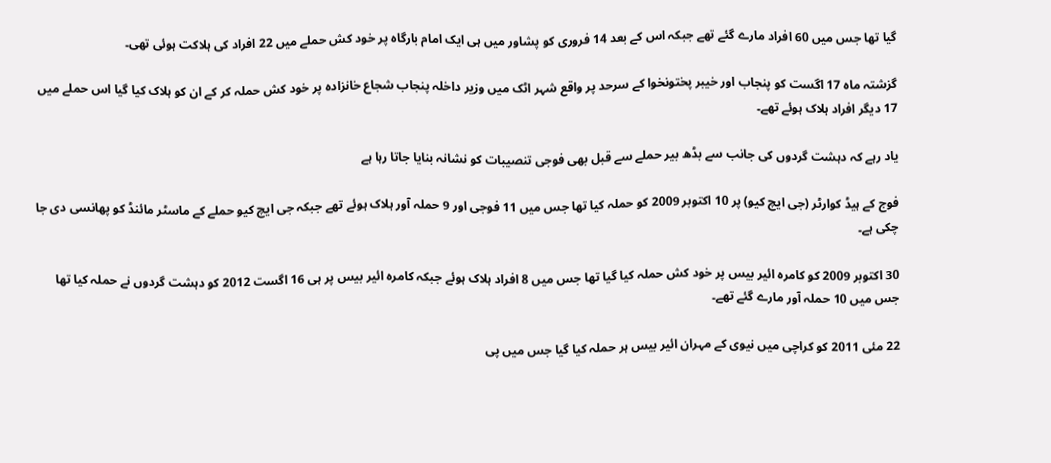گیا تھا جس میں 60 افراد مارے گئے تھے جبکہ اس کے بعد 14 فروری کو پشاور میں ہی ایک امام بارگاہ پر خود کش حملے میں 22 افراد کی ہلاکت ہوئی تھی۔

گزشتہ ماہ 17 اگست کو پنجاب اور خیبر پختونخوا کے سرحد پر واقع شہر اٹک میں وزیر داخلہ پنجاب شجاع خانزادہ پر خود کش حملہ کر کے ان کو ہلاک کیا گیا اس حملے میں 17 دیگر افراد ہلاک ہوئے تھے۔

یاد رہے کہ دہشت گردوں کی جانب سے بڈھ بیر حملے سے قبل بھی فوجی تنصیبات کو نشانہ بنایا جاتا رہا ہے

فوج کے ہیڈ کوارٹر (جی ایچ کیو) پر 10 اکتوبر 2009 کو حملہ کیا تھا جس میں 11 فوجی اور 9 حملہ آور ہلاک ہوئے تھے جبکہ جی ایچ کیو حملے کے ماسٹر مائنڈ کو پھانسی دی جا چکی ہے۔

30 اکتوبر 2009 کو کامرہ ائیر بیس پر خود کش حملہ کیا گیا تھا جس میں 8 افراد ہلاک ہوئے جبکہ کامرہ ائیر بیس پر ہی 16 اگست 2012 کو دہشت گردوں نے حملہ کیا تھا جس میں 10 حملہ آور مارے گئے تھے۔

22 مئی 2011 کو کراچی میں نیوی کے مہران ائیر بیس ہر حملہ کیا گیا جس میں پی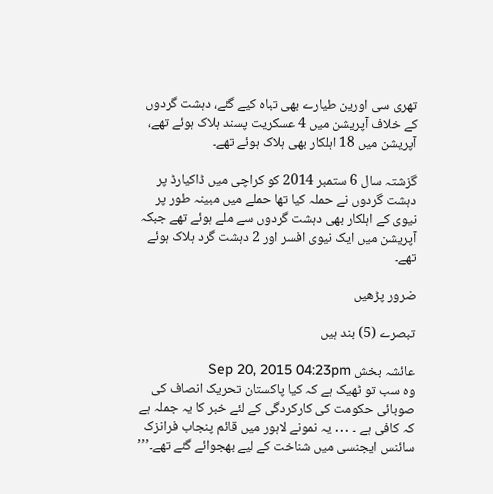تھری سی اورین طیارے بھی تباہ کیے گئے، دہشت گردوں کے خلاف آپریشن میں 4 عسکریت پسند ہلاک ہوئے تھے، آپریشن میں 18 اہلکار بھی ہلاک ہوئے تھے۔

گزشتہ سال 6 ستمبر 2014 کو کراچی میں ڈاکیارڈ پر دہشت گردوں نے حملہ کیا تھا حملے میں مبینہ طور پر نیوی کے اہلکار بھی دہشت گردوں سے ملے ہوئے تھے جبکہ آپریشن میں ایک نیوی افسر اور 2 دہشت گرد ہلاک ہوئے تھے۔

ضرور پڑھیں

تبصرے (5) بند ہیں

عائشہ بخش Sep 20, 2015 04:23pm
وہ سب تو ٹھیک ہے کہ کیا پاکستان تحریک انصاف کی صوبائی حکومت کی کارکردگی کے لئے خبر کا یہ جملہ ہے کہ کافی ہے ۔ ․․․ یہ نمونے لاہور میں قائم پنجاب فرانزک سائنس ایجنسی میں شناخت کے لیے بھجوائے گئے تھے۔’’’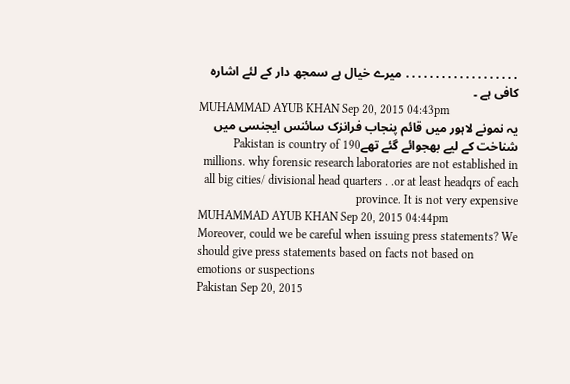․․․․․․․․․․․․․․․․․․․ میرے خیال ہے سمجھ دار کے لئے اشارہ کافی ہے ۔
MUHAMMAD AYUB KHAN Sep 20, 2015 04:43pm
یہ نمونے لاہور میں قائم پنجاب فرانزک سائنس ایجنسی میں شناخت کے لیے بھجوائے گئے تھےPakistan is country of 190 millions. why forensic research laboratories are not established in all big cities/ divisional head quarters . .or at least headqrs of each province. It is not very expensive
MUHAMMAD AYUB KHAN Sep 20, 2015 04:44pm
Moreover, could we be careful when issuing press statements? We should give press statements based on facts not based on emotions or suspections
Pakistan Sep 20, 2015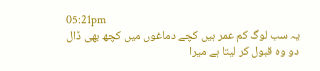05:21pm
یہ سب لوگ کم عمر ہیں کچے دماغوں میں کچھ بھی ڈال دو وہ قبول کر لیتا ہے میرا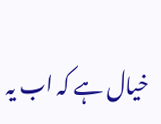خیال ہے کہ اب یہ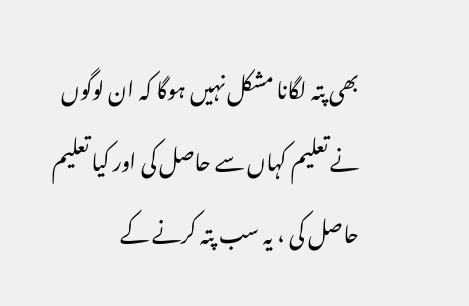بھی پتہ لگانا مشکل نہیں ہوگا کہ ان لوگوں نے تعلیم کہاں سے حاصل کی اور کیا تعلیم حاصل کی ، یہ سب پتہ کرنے کے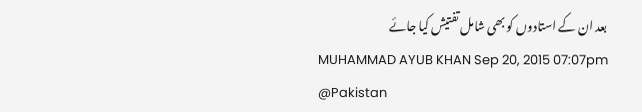بعد ان کے استادوں کو بھی شامل تفتیش کیا جائے
MUHAMMAD AYUB KHAN Sep 20, 2015 07:07pm
@Pakistan